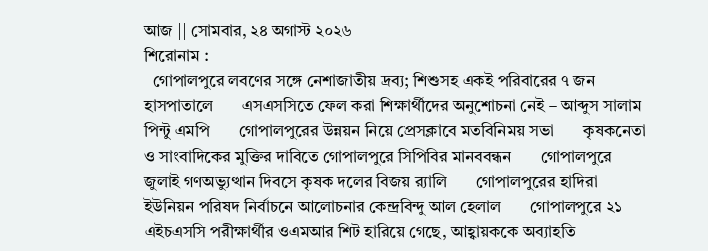আজ || সোমবার, ২৪ অগাস্ট ২০২৬
শিরোনাম :
  গোপালপুরে লবণের সঙ্গে নেশাজাতীয় দ্রব্য; শিশুসহ একই পরিবারের ৭ জন হাসপাতালে       এসএসসিতে ফেল করা শিক্ষার্থীদের অনুশোচনা নেই – আব্দুস সালাম পিন্টু এমপি       গোপালপুরের উন্নয়ন নিয়ে প্রেসক্লাবে মতবিনিময় সভা       কৃষকনেতা ও সাংবাদিকের মুক্তির দাবিতে গোপালপুরে সিপিবির মানববন্ধন       গোপালপুরে জুলাই গণঅভ্যুত্থান দিবসে কৃষক দলের বিজয় র‍্যালি       গোপালপুরের হাদিরা ইউনিয়ন পরিষদ নির্বাচনে আলোচনার কেন্দ্রবিন্দু আল হেলাল       গোপালপুরে ২১ এইচএসসি পরীক্ষার্থীর ওএমআর শিট হারিয়ে গেছে, আহ্বায়ককে অব্যাহতি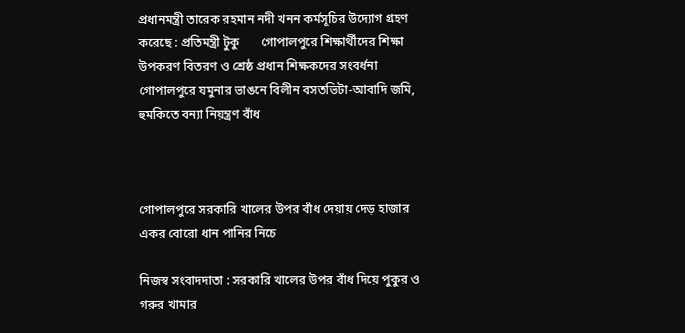প্রধানমন্ত্রী তারেক রহমান নদী খনন কর্মসূচির উদ্যোগ গ্রহণ করেছে : প্রতিমন্ত্রী টুকু       গোপালপুরে শিক্ষার্থীদের শিক্ষা উপকরণ বিতরণ ও শ্রেষ্ঠ প্রধান শিক্ষকদের সংবর্ধনা       গোপালপুরে যমুনার ভাঙনে বিলীন বসতভিটা-আবাদি জমি, হুমকিতে বন্যা নিয়ন্ত্রণ বাঁধ



গোপালপুরে সরকারি খালের উপর বাঁধ দেয়ায় দেড় হাজার একর বোরো ধান পানির নিচে

নিজস্ব সংবাদদাতা : সরকারি খালের উপর বাঁধ দিয়ে পুকুর ও গরুর খামার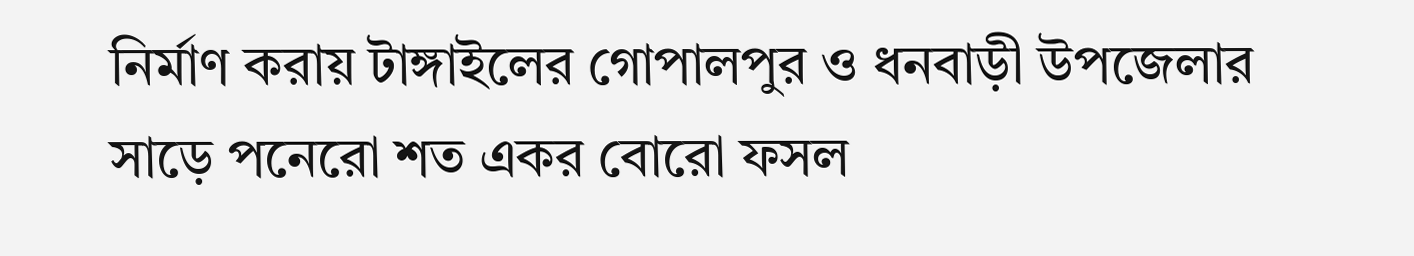নির্মাণ করায় টাঙ্গাইলের গোপালপুর ও ধনবাড়ী উপজেলার সাড়ে পনেরো শত একর বোরো ফসল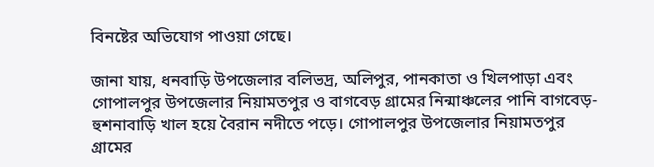বিনষ্টের অভিযোগ পাওয়া গেছে।

জানা যায়, ধনবাড়ি উপজেলার বলিভদ্র, অলিপুর, পানকাতা ও খিলপাড়া এবং গোপালপুর উপজেলার নিয়ামতপুর ও বাগবেড় গ্রামের নিন্মাঞ্চলের পানি বাগবেড়-হুশনাবাড়ি খাল হয়ে বৈরান নদীতে পড়ে। গোপালপুর উপজেলার নিয়ামতপুর গ্রামের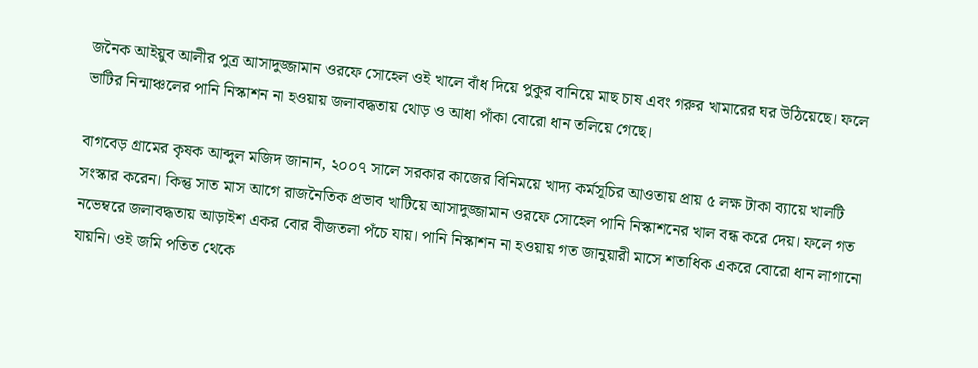জনৈক আইয়ুব আলীর পুত্র আসাদুজ্জামান ওরফে সোহেল ওই খালে বাঁধ দিয়ে পুকুর বানিয়ে মাছ চাষ এবং গরুর খামারের ঘর উঠিয়েছে। ফলে ভাটির নিন্মাঞ্চলের পানি নিস্কাশন না হওয়ায় জলাবদ্ধতায় থোড় ও আধা পাঁকা বোরো ধান তলিয়ে গেছে।

বাগবেড় গ্রামের কৃষক আব্দুল মজিদ জানান, ২০০৭ সালে সরকার কাজের বিনিময়ে খাদ্য কর্মসূচির আওতায় প্রায় ৫ লক্ষ টাকা ব্যায়ে খালটি সংস্কার করেন। কিন্তু সাত মাস আগে রাজনৈতিক প্রভাব খাটিয়ে আসাদুজ্জামান ওরফে সোহেল পানি নিস্কাশনের খাল বন্ধ করে দেয়। ফলে গত নভেম্বরে জলাবদ্ধতায় আড়াইশ একর বোর বীজতলা পঁচে যায়। পানি নিস্কাশন না হওয়ায় গত জানুয়ারী মাসে শতাধিক একরে বোরো ধান লাগানো যায়নি। ওই জমি পতিত থেকে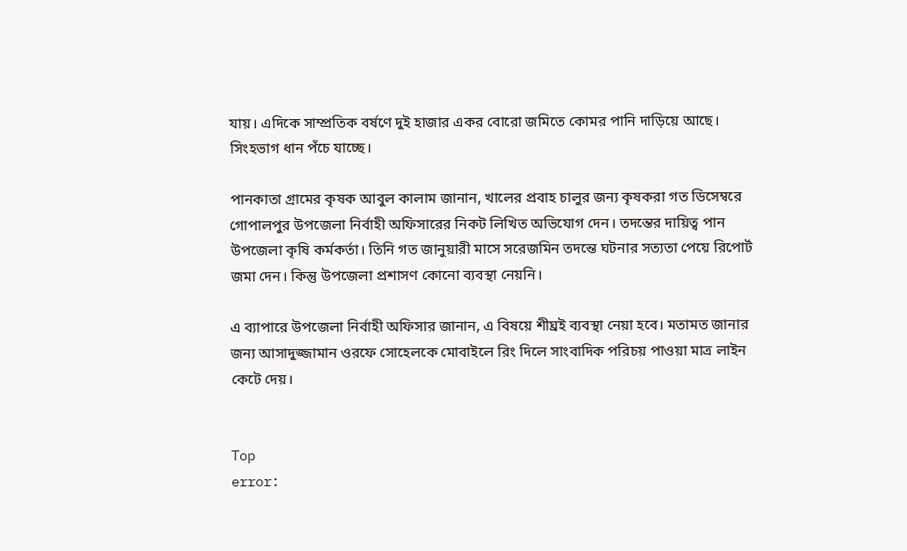যায়। এদিকে সাম্প্রতিক বর্ষণে দুই হাজার একর বোরো জমিতে কোমর পানি দাড়িয়ে আছে। সিংহভাগ ধান পঁচে যাচ্ছে।

পানকাতা গ্রামের কৃষক আবুল কালাম জানান, খালের প্রবাহ চালুর জন্য কৃষকরা গত ডিসেম্বরে গোপালপুর উপজেলা নির্বাহী অফিসারের নিকট লিখিত অভিযোগ দেন। তদন্তের দায়িত্ব পান উপজেলা কৃষি কর্মকর্তা। তিনি গত জানুয়ারী মাসে সরেজমিন তদন্তে ঘটনার সত্যতা পেয়ে রিপোর্ট জমা দেন। কিন্তু উপজেলা প্রশাসণ কোনো ব্যবস্থা নেয়নি।

এ ব্যাপারে উপজেলা নির্বাহী অফিসার জানান, এ বিষয়ে শীঘ্রই ব্যবস্থা নেয়া হবে। মতামত জানার জন্য আসাদুজ্জামান ওরফে সোহেলকে মোবাইলে রিং দিলে সাংবাদিক পরিচয় পাওয়া মাত্র লাইন কেটে দেয়।


Top
error: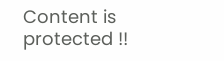Content is protected !!